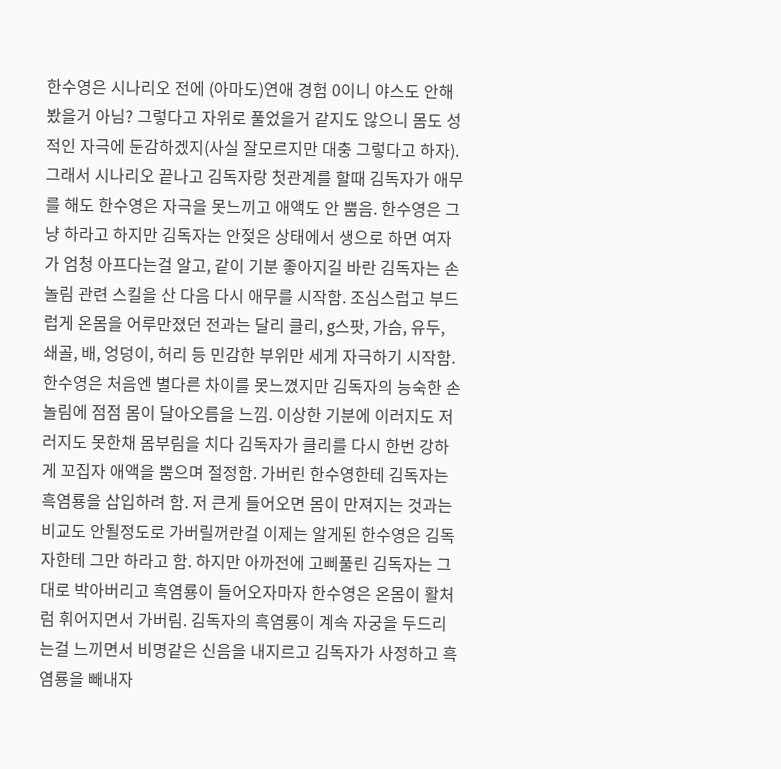한수영은 시나리오 전에 (아마도)연애 경험 0이니 야스도 안해봤을거 아님? 그렇다고 자위로 풀었을거 같지도 않으니 몸도 성적인 자극에 둔감하겠지(사실 잘모르지만 대충 그렇다고 하자). 그래서 시나리오 끝나고 김독자랑 첫관계를 할때 김독자가 애무를 해도 한수영은 자극을 못느끼고 애액도 안 뿜음. 한수영은 그냥 하라고 하지만 김독자는 안젖은 상태에서 생으로 하면 여자가 엄청 아프다는걸 알고, 같이 기분 좋아지길 바란 김독자는 손놀림 관련 스킬을 산 다음 다시 애무를 시작함. 조심스럽고 부드럽게 온몸을 어루만졌던 전과는 달리 클리, g스팟, 가슴, 유두, 쇄골, 배, 엉덩이, 허리 등 민감한 부위만 세게 자극하기 시작함. 한수영은 처음엔 별다른 차이를 못느꼈지만 김독자의 능숙한 손놀림에 점점 몸이 달아오름을 느낌. 이상한 기분에 이러지도 저러지도 못한채 몸부림을 치다 김독자가 클리를 다시 한번 강하게 꼬집자 애액을 뿜으며 절정함. 가버린 한수영한테 김독자는 흑염룡을 삽입하려 함. 저 큰게 들어오면 몸이 만져지는 것과는 비교도 안될정도로 가버릴꺼란걸 이제는 알게된 한수영은 김독자한테 그만 하라고 함. 하지만 아까전에 고삐풀린 김독자는 그대로 박아버리고 흑염룡이 들어오자마자 한수영은 온몸이 활처럼 휘어지면서 가버림. 김독자의 흑염룡이 계속 자궁을 두드리는걸 느끼면서 비명같은 신음을 내지르고 김독자가 사정하고 흑염룡을 빼내자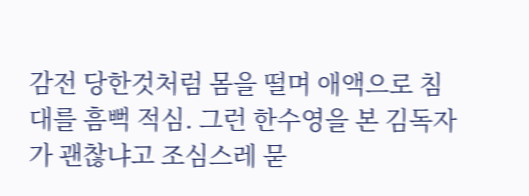감전 당한것처럼 몸을 떨며 애액으로 침대를 흠뻑 적심. 그런 한수영을 본 김독자가 괜찮냐고 조심스레 묻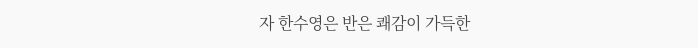자 한수영은 반은 쾌감이 가득한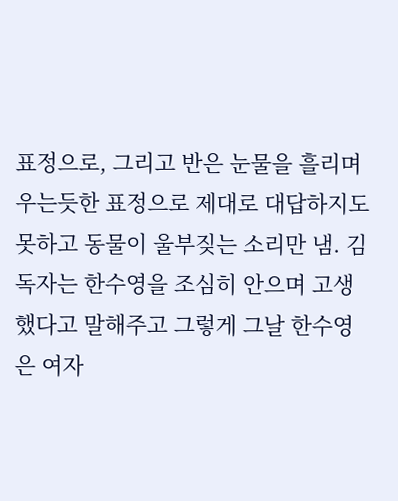표정으로, 그리고 반은 눈물을 흘리며 우는듯한 표정으로 제대로 대답하지도 못하고 동물이 울부짖는 소리만 냄. 김독자는 한수영을 조심히 안으며 고생했다고 말해주고 그렇게 그날 한수영은 여자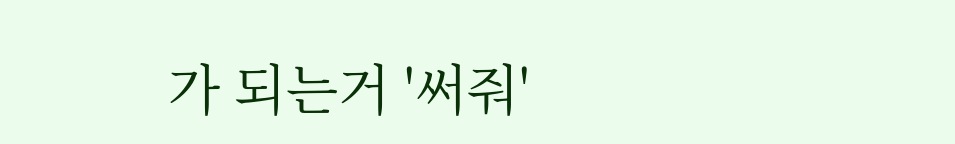가 되는거 '써줘'